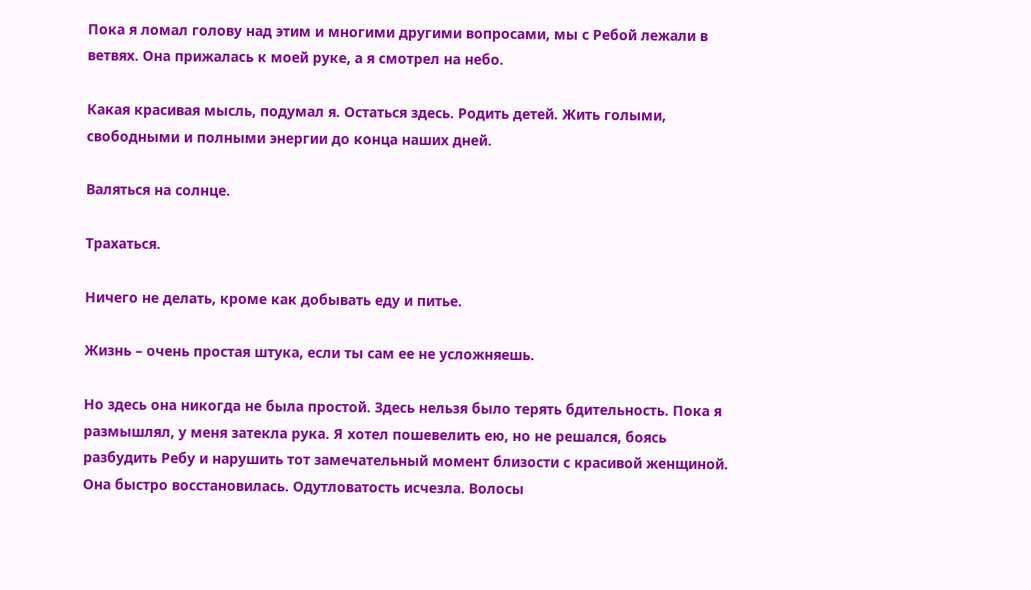Пока я ломал голову над этим и многими другими вопросами, мы с Ребой лежали в ветвях. Она прижалась к моей руке, а я смотрел на небо.

Какая красивая мысль, подумал я. Остаться здесь. Родить детей. Жить голыми, свободными и полными энергии до конца наших дней.

Валяться на солнце.

Трахаться.

Ничего не делать, кроме как добывать еду и питье.

Жизнь – очень простая штука, если ты сам ее не усложняешь.

Но здесь она никогда не была простой. Здесь нельзя было терять бдительность. Пока я размышлял, у меня затекла рука. Я хотел пошевелить ею, но не решался, боясь разбудить Ребу и нарушить тот замечательный момент близости с красивой женщиной. Она быстро восстановилась. Одутловатость исчезла. Волосы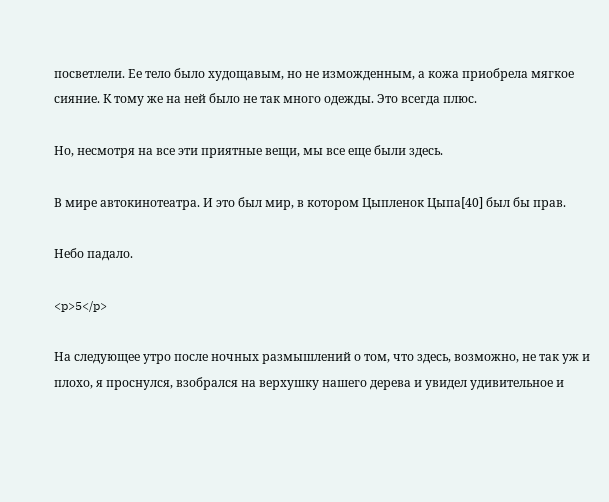посветлели. Ее тело было худощавым, но не изможденным, а кожа приобрела мягкое сияние. К тому же на ней было не так много одежды. Это всегда плюс.

Но, несмотря на все эти приятные вещи, мы все еще были здесь.

В мире автокинотеатра. И это был мир, в котором Цыпленок Цыпа[40] был бы прав.

Небо падало.

<p>5</p>

На следующее утро после ночных размышлений о том, что здесь, возможно, не так уж и плохо, я проснулся, взобрался на верхушку нашего дерева и увидел удивительное и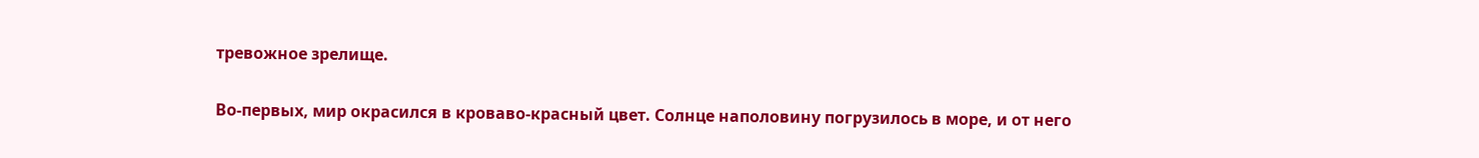тревожное зрелище.

Во-первых, мир окрасился в кроваво-красный цвет. Солнце наполовину погрузилось в море, и от него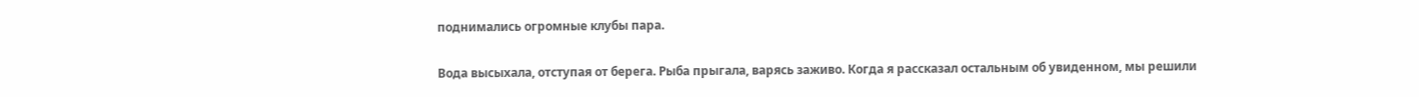поднимались огромные клубы пара.

Вода высыхала, отступая от берега. Рыба прыгала, варясь заживо. Когда я рассказал остальным об увиденном, мы решили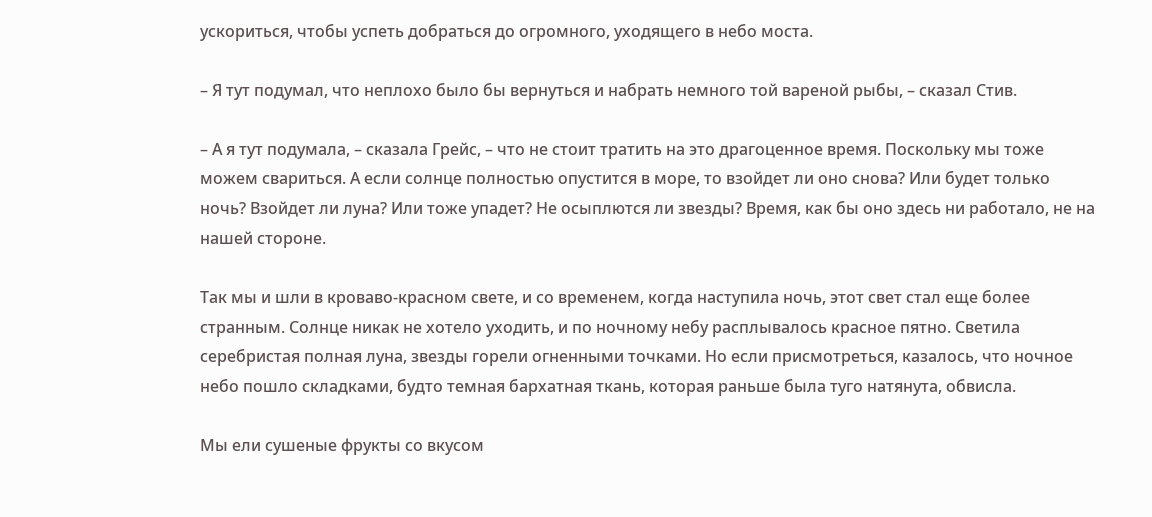ускориться, чтобы успеть добраться до огромного, уходящего в небо моста.

– Я тут подумал, что неплохо было бы вернуться и набрать немного той вареной рыбы, – сказал Стив.

– А я тут подумала, – сказала Грейс, – что не стоит тратить на это драгоценное время. Поскольку мы тоже можем свариться. А если солнце полностью опустится в море, то взойдет ли оно снова? Или будет только ночь? Взойдет ли луна? Или тоже упадет? Не осыплются ли звезды? Время, как бы оно здесь ни работало, не на нашей стороне.

Так мы и шли в кроваво-красном свете, и со временем, когда наступила ночь, этот свет стал еще более странным. Солнце никак не хотело уходить, и по ночному небу расплывалось красное пятно. Светила серебристая полная луна, звезды горели огненными точками. Но если присмотреться, казалось, что ночное небо пошло складками, будто темная бархатная ткань, которая раньше была туго натянута, обвисла.

Мы ели сушеные фрукты со вкусом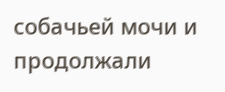собачьей мочи и продолжали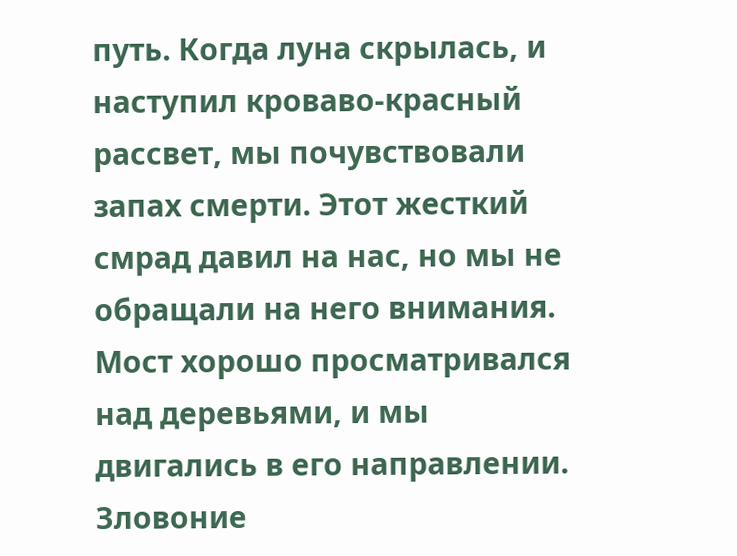путь. Когда луна скрылась, и наступил кроваво-красный рассвет, мы почувствовали запах смерти. Этот жесткий смрад давил на нас, но мы не обращали на него внимания. Мост хорошо просматривался над деревьями, и мы двигались в его направлении. Зловоние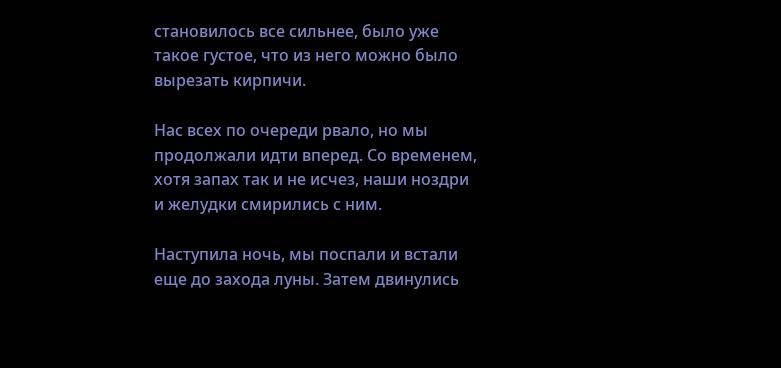становилось все сильнее, было уже такое густое, что из него можно было вырезать кирпичи.

Нас всех по очереди рвало, но мы продолжали идти вперед. Со временем, хотя запах так и не исчез, наши ноздри и желудки смирились с ним.

Наступила ночь, мы поспали и встали еще до захода луны. Затем двинулись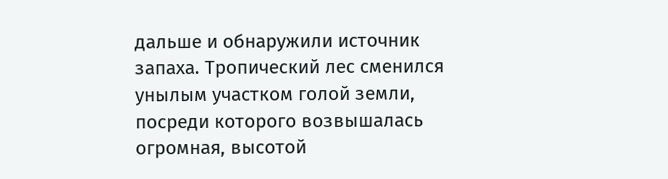дальше и обнаружили источник запаха. Тропический лес сменился унылым участком голой земли, посреди которого возвышалась огромная, высотой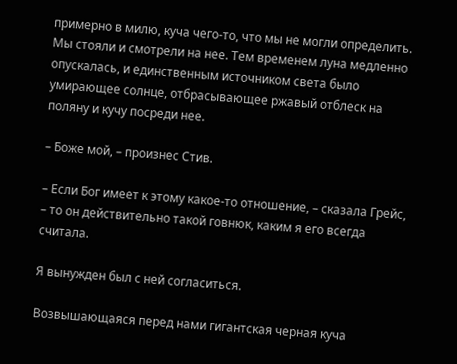примерно в милю, куча чего-то, что мы не могли определить. Мы стояли и смотрели на нее. Тем временем луна медленно опускалась, и единственным источником света было умирающее солнце, отбрасывающее ржавый отблеск на поляну и кучу посреди нее.

– Боже мой, – произнес Стив.

– Если Бог имеет к этому какое-то отношение, – сказала Грейс, – то он действительно такой говнюк, каким я его всегда считала.

Я вынужден был с ней согласиться.

Возвышающаяся перед нами гигантская черная куча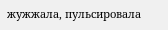жужжала, пульсировала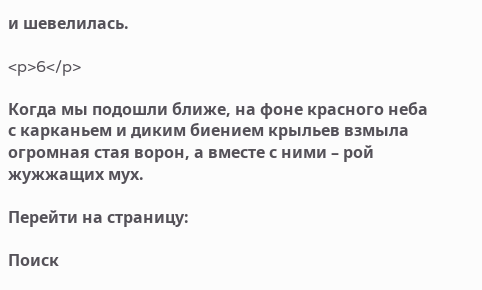и шевелилась.

<p>6</p>

Когда мы подошли ближе, на фоне красного неба с карканьем и диким биением крыльев взмыла огромная стая ворон, а вместе с ними – рой жужжащих мух.

Перейти на страницу:

Поиск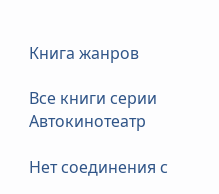Книга жанров

Все книги серии Автокинотеатр

Нет соединения с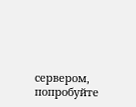сервером, попробуйте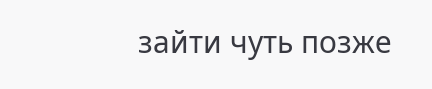зайти чуть позже